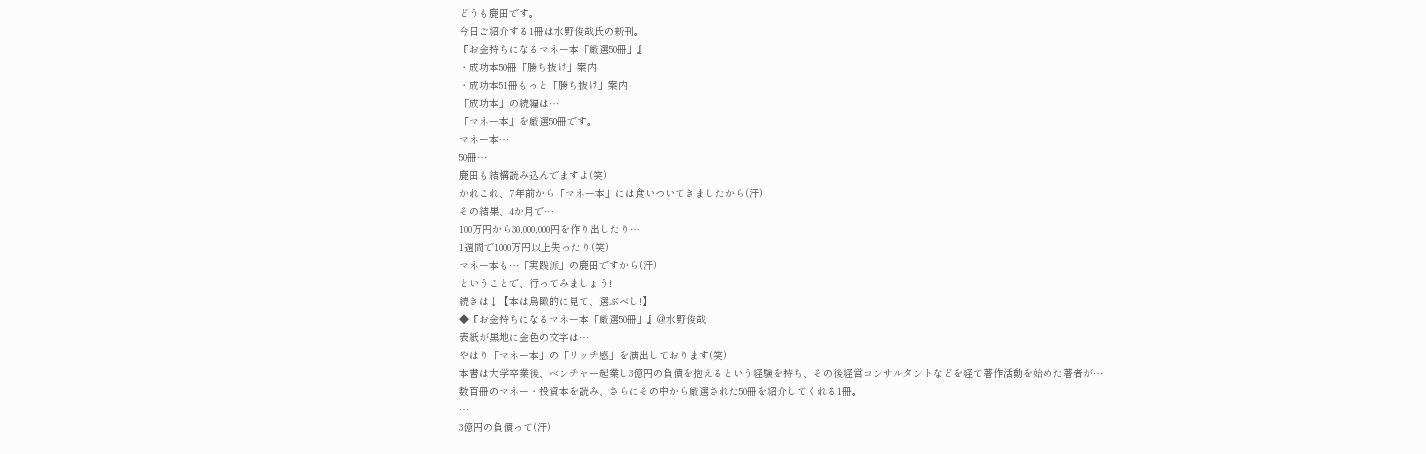どうも鹿田です。
今日ご紹介する1冊は水野俊哉氏の新刊。
『お金持ちになるマネー本「厳選50冊」』
・成功本50冊「勝ち抜け」案内
・成功本51冊もっと「勝ち抜け」案内
「成功本」の続編は…
「マネー本」を厳選50冊です。
マネー本…
50冊…
鹿田も結構読み込んでますよ(笑)
かれこれ、7年前から「マネー本」には食いついてきましたから(汗)
その結果、4か月で…
100万円から30,000,000円を作り出したり…
1週間で1000万円以上失ったり(笑)
マネー本も…「実践派」の鹿田ですから(汗)
ということで、行ってみましょう!
続きは↓【本は鳥瞰的に見て、選ぶべし!】
◆『お金持ちになるマネー本「厳選50冊」』@水野俊哉
表紙が黒地に金色の文字は…
やはり「マネー本」の「リッチ感」を演出しております(笑)
本書は大学卒業後、ベンチャー起業し3億円の負債を抱えるという経験を持ち、その後経営コンサルタントなどを経て著作活動を始めた著者が…
数百冊のマネー・投資本を読み、さらにその中から厳選された50冊を紹介してくれる1冊。
…
3億円の負債って(汗)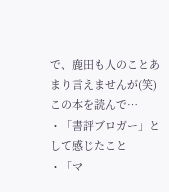で、鹿田も人のことあまり言えませんが(笑)
この本を読んで…
・「書評ブロガー」として感じたこと
・「マ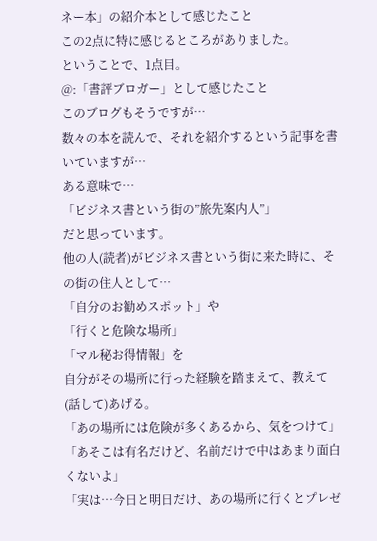ネー本」の紹介本として感じたこと
この2点に特に感じるところがありました。
ということで、1点目。
@:「書評ブロガー」として感じたこと
このブログもそうですが…
数々の本を読んで、それを紹介するという記事を書いていますが…
ある意味で…
「ビジネス書という街の”旅先案内人”」
だと思っています。
他の人(読者)がビジネス書という街に来た時に、その街の住人として…
「自分のお勧めスポット」や
「行くと危険な場所」
「マル秘お得情報」を
自分がその場所に行った経験を踏まえて、教えて(話して)あげる。
「あの場所には危険が多くあるから、気をつけて」
「あそこは有名だけど、名前だけで中はあまり面白くないよ」
「実は…今日と明日だけ、あの場所に行くとプレゼ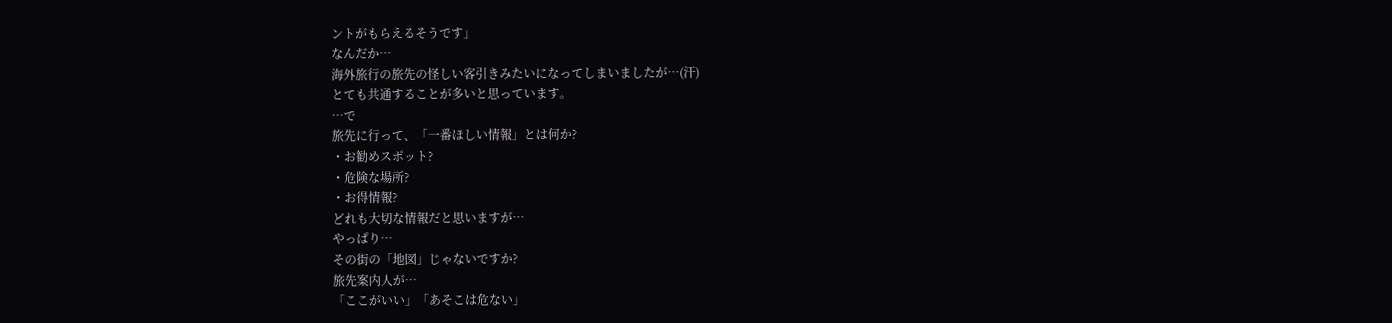ントがもらえるそうです」
なんだか…
海外旅行の旅先の怪しい客引きみたいになってしまいましたが…(汗)
とても共通することが多いと思っています。
…で
旅先に行って、「一番ほしい情報」とは何か?
・お勧めスポット?
・危険な場所?
・お得情報?
どれも大切な情報だと思いますが…
やっぱり…
その街の「地図」じゃないですか?
旅先案内人が…
「ここがいい」「あそこは危ない」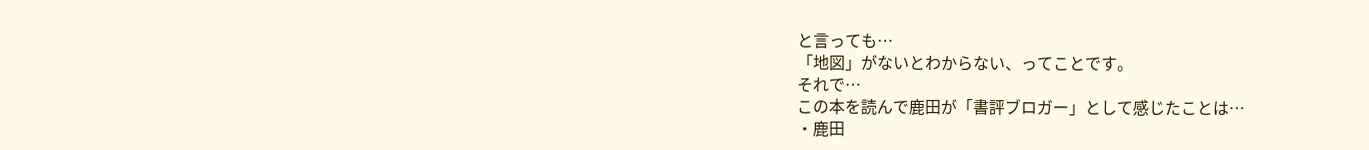と言っても…
「地図」がないとわからない、ってことです。
それで…
この本を読んで鹿田が「書評ブロガー」として感じたことは…
・鹿田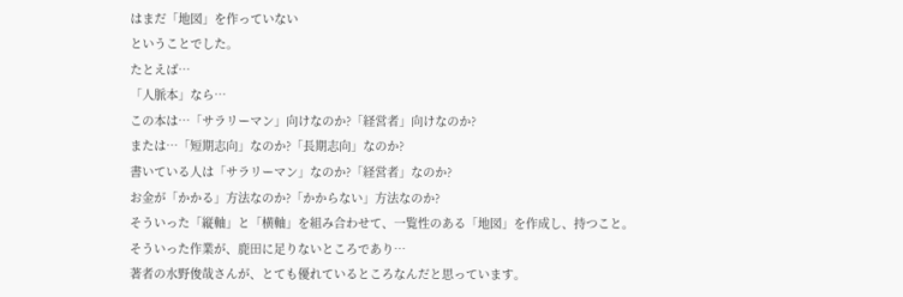はまだ「地図」を作っていない
ということでした。
たとえば…
「人脈本」なら…
この本は…「サラリーマン」向けなのか?「経営者」向けなのか?
または…「短期志向」なのか?「長期志向」なのか?
書いている人は「サラリーマン」なのか?「経営者」なのか?
お金が「かかる」方法なのか?「かからない」方法なのか?
そういった「縦軸」と「横軸」を組み合わせて、一覧性のある「地図」を作成し、持つこと。
そういった作業が、鹿田に足りないところであり…
著者の水野俊哉さんが、とても優れているところなんだと思っています。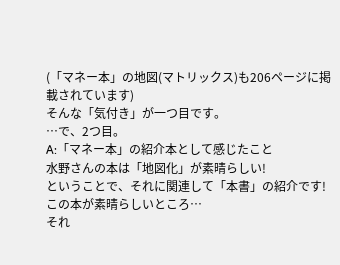(「マネー本」の地図(マトリックス)も206ページに掲載されています)
そんな「気付き」が一つ目です。
…で、2つ目。
A:「マネー本」の紹介本として感じたこと
水野さんの本は「地図化」が素晴らしい!
ということで、それに関連して「本書」の紹介です!
この本が素晴らしいところ…
それ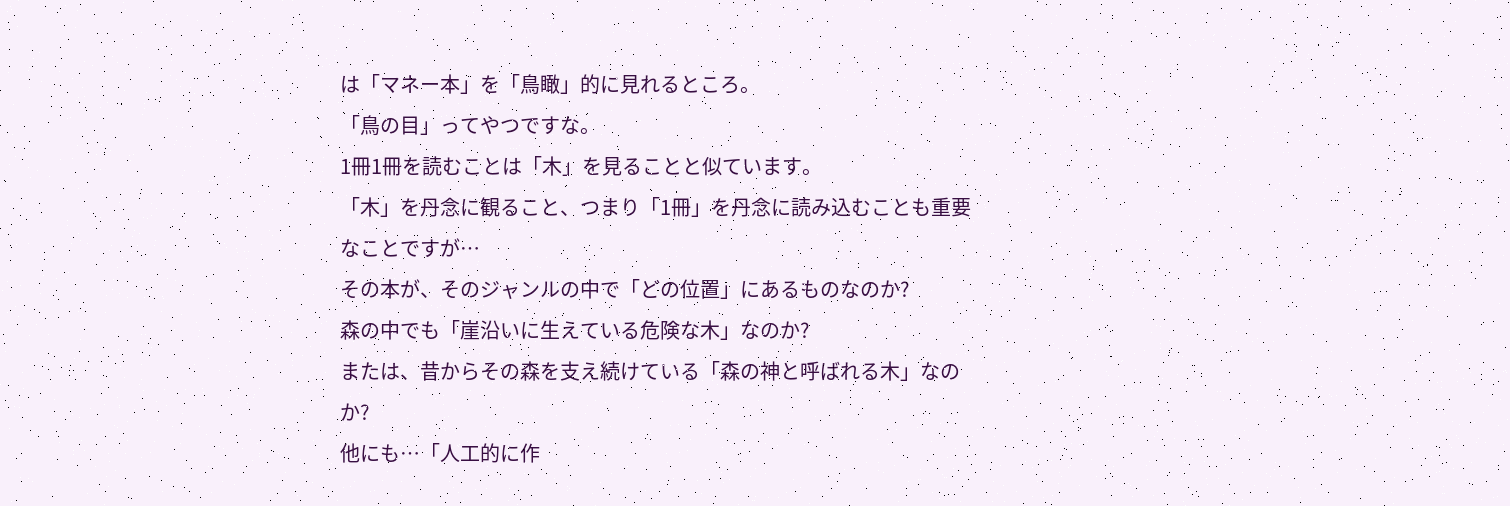は「マネー本」を「鳥瞰」的に見れるところ。
「鳥の目」ってやつですな。
1冊1冊を読むことは「木」を見ることと似ています。
「木」を丹念に観ること、つまり「1冊」を丹念に読み込むことも重要なことですが…
その本が、そのジャンルの中で「どの位置」にあるものなのか?
森の中でも「崖沿いに生えている危険な木」なのか?
または、昔からその森を支え続けている「森の神と呼ばれる木」なのか?
他にも…「人工的に作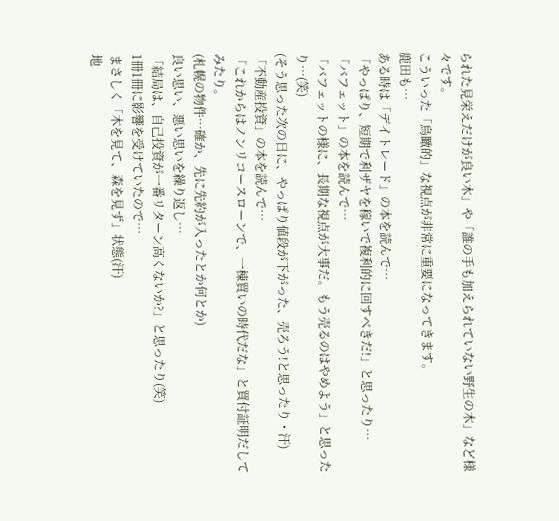られた見栄えだけが良い木」や「誰の手も加えられていない野生の木」など様々です。
こういった「鳥瞰的」な視点が非常に重要になってきます。
鹿田も…
ある時は「デイトレード」の本を読んで…
「やっぱり、短期で利ザヤを稼いで複利的に回すべきだ!」と思ったり…
「バフェット」の本を読んで…
「バフェットの様に、長期な視点が大事だ。もう売るのはやめよう」と思ったり…(笑)
(そう思った次の日に、やっぱり値段が下がった、売ろう!と思ったり・汗)
「不動産投資」の本を読んで…
「これからはノンリコースローンで、一棟買いの時代だな」と買付証明だしてみたり。
(札幌の物件…確か、先に先約が入ったとか何とか)
良い思い、悪い思いを繰り返し…
「結局は、自己投資が一番リターン高くないか?」と思ったり(笑)
1冊1冊に影響を受けていたので…
まさしく「木を見て、森を見ず」状態(汗)
地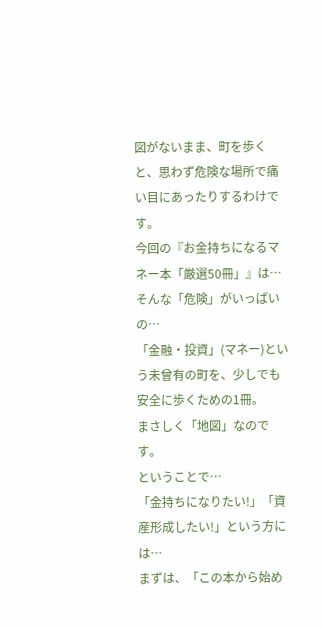図がないまま、町を歩くと、思わず危険な場所で痛い目にあったりするわけです。
今回の『お金持ちになるマネー本「厳選50冊」』は…
そんな「危険」がいっぱいの…
「金融・投資」(マネー)という未曾有の町を、少しでも安全に歩くための1冊。
まさしく「地図」なのです。
ということで…
「金持ちになりたい!」「資産形成したい!」という方には…
まずは、「この本から始め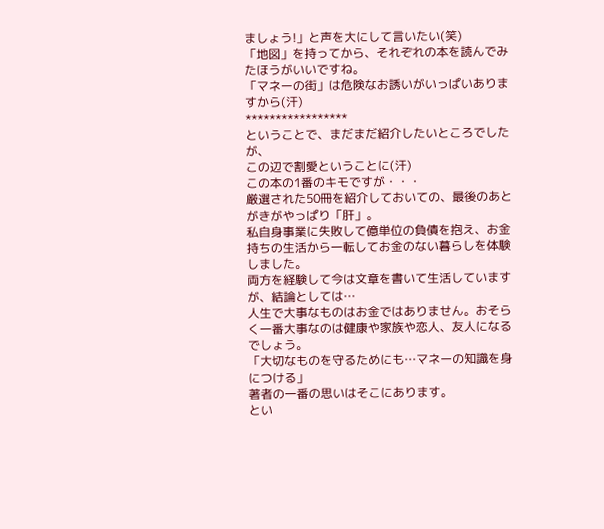ましょう!」と声を大にして言いたい(笑)
「地図」を持ってから、それぞれの本を読んでみたほうがいいですね。
「マネーの街」は危険なお誘いがいっぱいありますから(汗)
*****************
ということで、まだまだ紹介したいところでしたが、
この辺で割愛ということに(汗)
この本の1番のキモですが・・・
厳選された50冊を紹介しておいての、最後のあとがきがやっぱり「肝」。
私自身事業に失敗して億単位の負債を抱え、お金持ちの生活から一転してお金のない暮らしを体験しました。
両方を経験して今は文章を書いて生活していますが、結論としては…
人生で大事なものはお金ではありません。おそらく一番大事なのは健康や家族や恋人、友人になるでしょう。
「大切なものを守るためにも…マネーの知識を身につける」
著者の一番の思いはそこにあります。
とい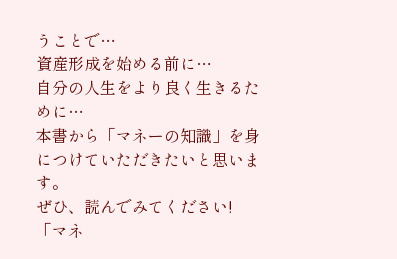うことで…
資産形成を始める前に…
自分の人生をより良く生きるために…
本書から「マネーの知識」を身につけていただきたいと思います。
ぜひ、読んでみてください!
「マネ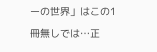ーの世界」はこの1冊無しでは…正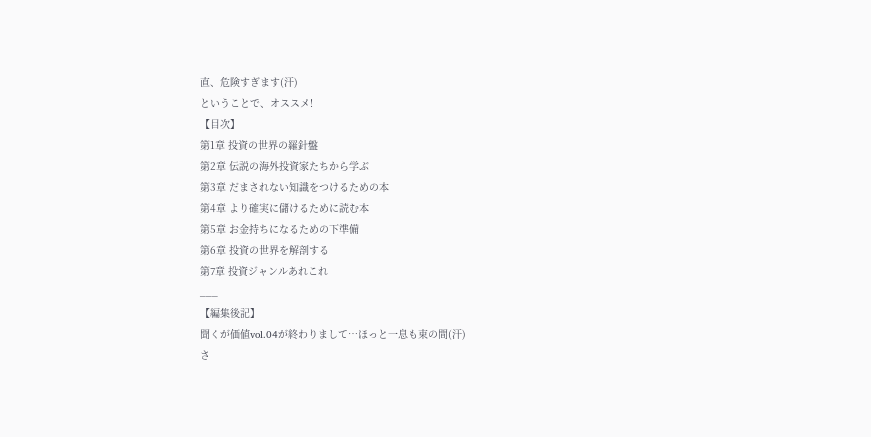直、危険すぎます(汗)
ということで、オススメ!
【目次】
第1章 投資の世界の羅針盤
第2章 伝説の海外投資家たちから学ぶ
第3章 だまされない知識をつけるための本
第4章 より確実に儲けるために読む本
第5章 お金持ちになるための下準備
第6章 投資の世界を解剖する
第7章 投資ジャンルあれこれ
___
【編集後記】
聞くが価値vol.04が終わりまして…ほっと一息も束の間(汗)
さ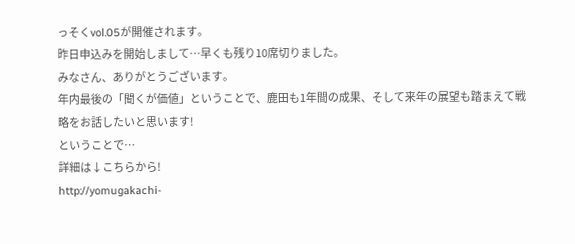っそくvol.05が開催されます。
昨日申込みを開始しまして…早くも残り10席切りました。
みなさん、ありがとうございます。
年内最後の「聞くが価値」ということで、鹿田も1年間の成果、そして来年の展望も踏まえて戦略をお話したいと思います!
ということで…
詳細は↓こちらから!
http://yomugakachi-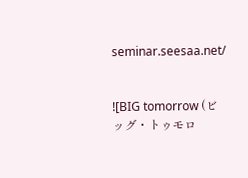seminar.seesaa.net/


![BIG tomorrow (ビッグ・トゥモロ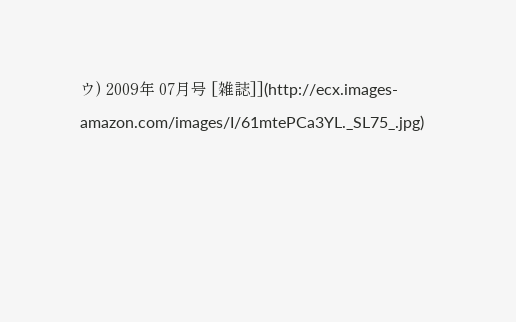ウ) 2009年 07月号 [雑誌]](http://ecx.images-amazon.com/images/I/61mtePCa3YL._SL75_.jpg)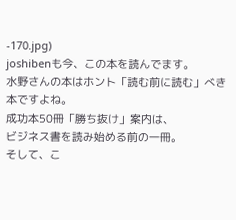-170.jpg)
joshibenも今、この本を読んでます。
水野さんの本はホント「読む前に読む」べき本ですよね。
成功本50冊「勝ち抜け」案内は、
ビジネス書を読み始める前の一冊。
そして、こ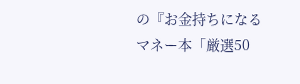の『お金持ちになるマネー本「厳選50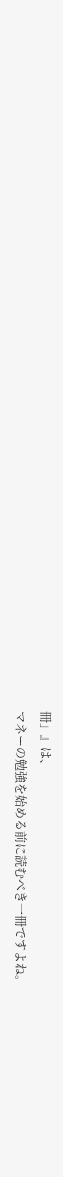冊」』は、
マネーの勉強を始める前に読むべき一冊ですよね。